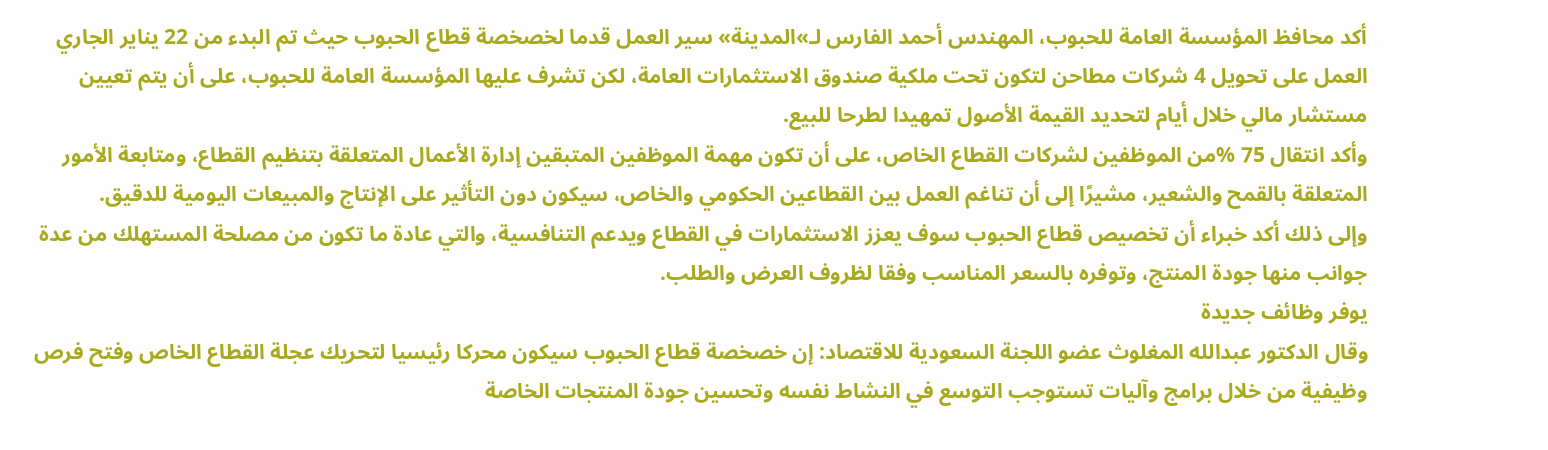أكد محافظ المؤسسة العامة للحبوب، المهندس أحمد الفارس لـ»المدينة» سير العمل قدما لخصخصة قطاع الحبوب حيث تم البدء من 22 يناير الجاري العمل على تحويل 4 شركات مطاحن لتكون تحت ملكية صندوق الاستثمارات العامة، لكن تشرف عليها المؤسسة العامة للحبوب، على أن يتم تعيين مستشار مالي خلال أيام لتحديد القيمة الأصول تمهيدا لطرحا للبيع.
وأكد انتقال 75 %من الموظفين لشركات القطاع الخاص، على أن تكون مهمة الموظفين المتبقين إدارة الأعمال المتعلقة بتنظيم القطاع، ومتابعة الأمور المتعلقة بالقمح والشعير، مشيرًا إلى أن تناغم العمل بين القطاعين الحكومي والخاص، سيكون دون التأثير على الإنتاج والمبيعات اليومية للدقيق.
وإلى ذلك أكد خبراء أن تخصيص قطاع الحبوب سوف يعزز الاستثمارات في القطاع ويدعم التنافسية، والتي عادة ما تكون من مصلحة المستهلك من عدة جوانب منها جودة المنتج، وتوفره بالسعر المناسب وفقا لظروف العرض والطلب.
يوفر وظائف جديدة
وقال الدكتور عبدالله المغلوث عضو اللجنة السعودية للاقتصاد: إن خصخصة قطاع الحبوب سيكون محركا رئيسيا لتحريك عجلة القطاع الخاص وفتح فرص وظيفية من خلال برامج وآليات تستوجب التوسع في النشاط نفسه وتحسين جودة المنتجات الخاصة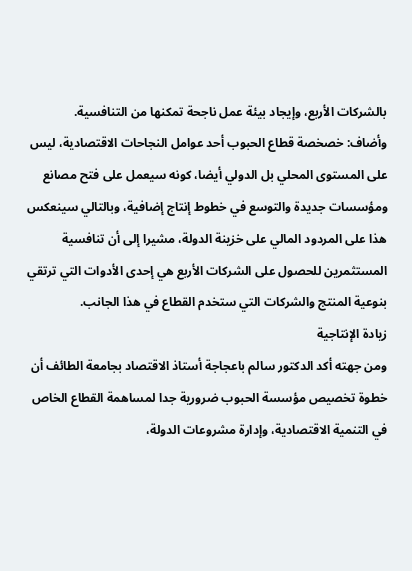بالشركات الأربع، وإيجاد بيئة عمل ناجحة تمكنها من التنافسية.
وأضاف: خصخصة قطاع الحبوب أحد عوامل النجاحات الاقتصادية، ليس على المستوى المحلي بل الدولي أيضا، كونه سيعمل على فتح مصانع ومؤسسات جديدة والتوسع في خطوط إنتاج إضافية، وبالتالي سينعكس هذا على المردود المالي على خزينة الدولة، مشيرا إلى أن تنافسية المستثمرين للحصول على الشركات الأربع هي إحدى الأدوات التي ترتقي بنوعية المنتج والشركات التي ستخدم القطاع في هذا الجانب.
زيادة الإنتاجية
ومن جهته أكد الدكتور سالم باعجاجة أستاذ الاقتصاد بجامعة الطائف أن خطوة تخصيص مؤسسة الحبوب ضرورية جدا لمساهمة القطاع الخاص في التنمية الاقتصادية، وإدارة مشروعات الدولة،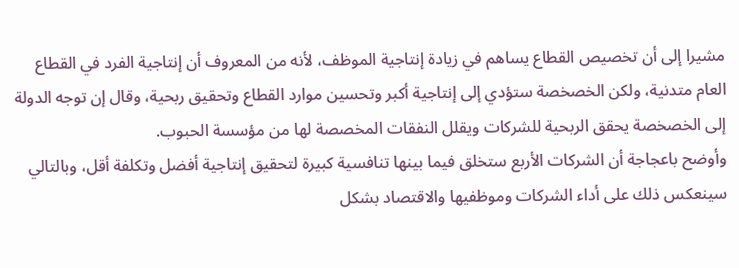مشيرا إلى أن تخصيص القطاع يساهم في زيادة إنتاجية الموظف، لأنه من المعروف أن إنتاجية الفرد في القطاع العام متدنية، ولكن الخصخصة ستؤدي إلى إنتاجية أكبر وتحسين موارد القطاع وتحقيق ربحية، وقال إن توجه الدولة إلى الخصخصة يحقق الربحية للشركات ويقلل النفقات المخصصة لها من مؤسسة الحبوب.
وأوضح باعجاجة أن الشركات الأربع ستخلق فيما بينها تنافسية كبيرة لتحقيق إنتاجية أفضل وتكلفة أقل، وبالتالي سينعكس ذلك على أداء الشركات وموظفيها والاقتصاد بشكل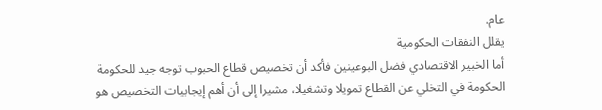عام.
يقلل النفقات الحكومية
أما الخبير الاقتصادي فضل البوعينين فأكد أن تخصيص قطاع الحبوب توجه جيد للحكومة الحكومة في التخلي عن القطاع تمويلا وتشغيلا، مشيرا إلى أن أهم إيجابيات التخصيص هو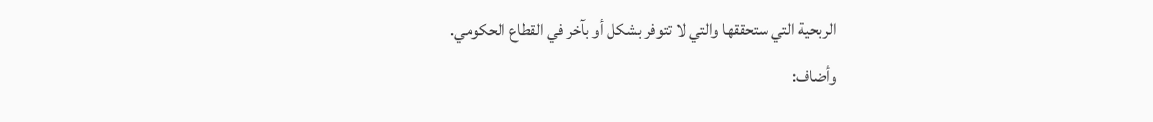الربحية التي ستحققها والتي لا تتوفر بشكل أو بآخر في القطاع الحكومي.
وأضاف: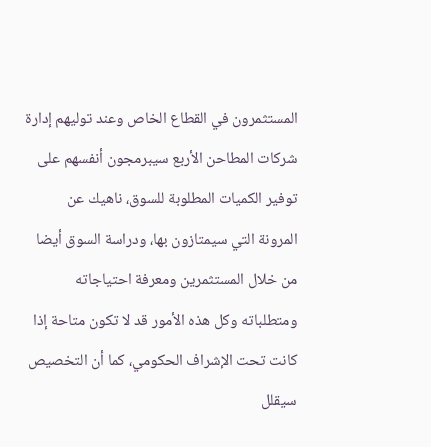المستثمرون في القطاع الخاص وعند توليهم إدارة شركات المطاحن الأربع سيبرمجون أنفسهم على توفير الكميات المطلوبة للسوق، ناهيك عن المرونة التي سيمتازون بها، ودراسة السوق أيضا من خلال المستثمرين ومعرفة احتياجاته ومتطلباته وكل هذه الأمور قد لا تكون متاحة إذا كانت تحت الإشراف الحكومي، كما أن التخصيص سيقلل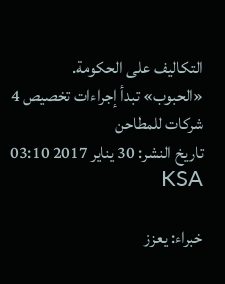التكاليف على الحكومة.
«الحبوب» تبدأ إجراءات تخصيص 4 شركات للمطاحن
تاريخ النشر: 30 يناير 2017 03:10 KSA

خبراء: يعزز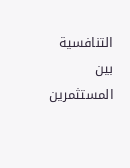التنافسية بين المستثمرين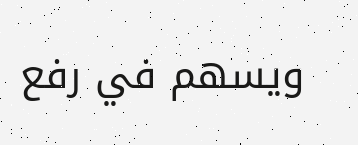ويسهم في رفع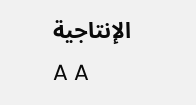الإنتاجية
A A